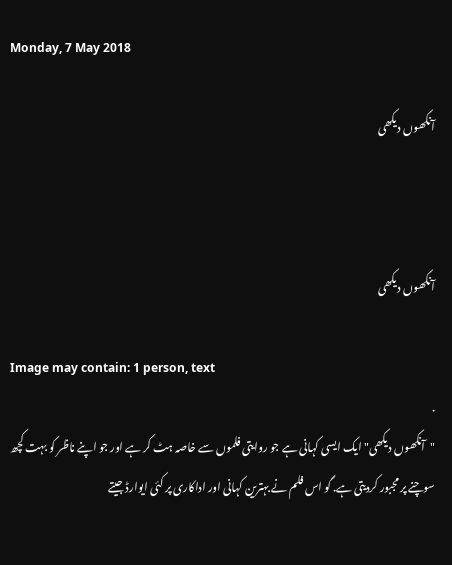Monday, 7 May 2018

آنکھوں دیکھی



آنکھوں دیکھی

Image may contain: 1 person, text
.
"آنکھوں دیکھی" ایک ایسی کہانی ہے جو روایتی فلموں سے خاصہ ہٹ کر ہے اور جو اپنے ناظر کو بہت کچھ سوچنے پر مجبور کردیتی ہے. گو اس فلم نے بہترین کہانی اور اداکاری پر کئی ایوارڈ جیتے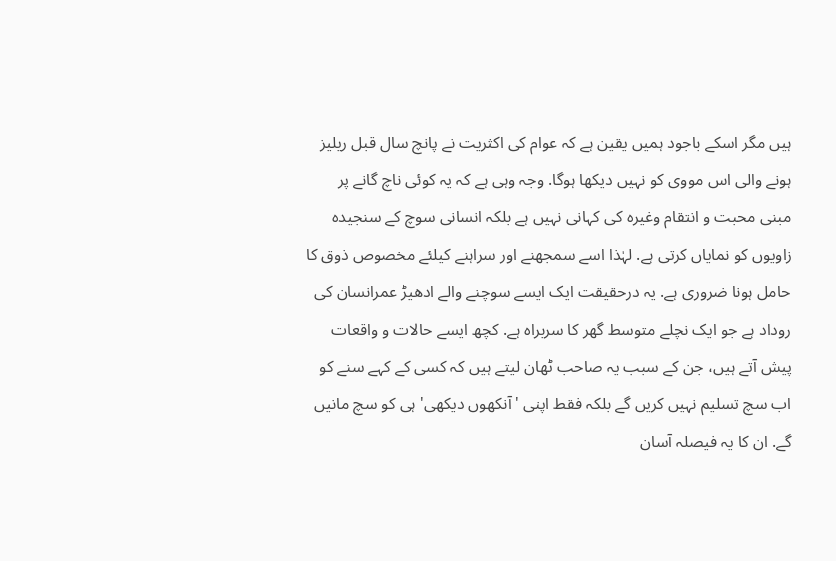ہیں مگر اسکے باجود ہمیں یقین ہے کہ عوام کی اکثریت نے پانچ سال قبل ریلیز ہونے والی اس مووی کو نہیں دیکھا ہوگا. وجہ وہی ہے کہ یہ کوئی ناچ گانے پر مبنی محبت و انتقام وغیرہ کی کہانی نہیں ہے بلکہ انسانی سوچ کے سنجیدہ زاویوں کو نمایاں کرتی ہے. لہٰذا اسے سمجھنے اور سراہنے کیلئے مخصوص ذوق کا حامل ہونا ضروری ہے. یہ درحقیقت ایک ایسے سوچنے والے ادھیڑ عمرانسان کی روداد ہے جو ایک نچلے متوسط گھر کا سربراہ ہے. کچھ ایسے حالات و واقعات پیش آتے ہیں، جن کے سبب یہ صاحب ٹھان لیتے ہیں کہ کسی کے کہے سنے کو اب سچ تسلیم نہیں کریں گے بلکہ فقط اپنی 'آنکھوں دیکھی' ہی کو سچ مانیں گے. ان کا یہ فیصلہ آسان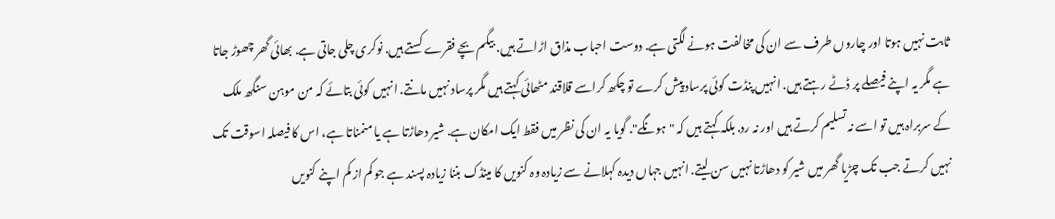ثابت نہیں ہوتا اور چاروں طرف سے ان کی مخالفت ہونے لگتی ہے. دوست احباب مذاق اڑاتے ہیں. بیگم بچے فقرے کستے ہیں. نوکری چلی جاتی ہے. بھائی گھر چھوڑ جاتا ہے مگر یہ اپنے فیصلے پر ڈٹے رہتے ہیں. انہیں پنڈت کوئی پرساد پیش کرے تو چکھ کراسے قلاقند مٹھائی کہتے ہیں مگر پرساد نہیں مانتے. انہیں کوئی بتائے کہ من موہن سنگھ ملک کے سربراہ ہیں تو اسے نہ تسلیم کرتے ہیں اور نہ رد. بلکہ کہتے ہیں کہ "ہونگے". گویا یہ ان کی نظر میں فقط ایک امکان ہے. شیر دھاڑتا ہے یا منمناتا ہے، اس کا فیصلہ اسوقت تک نہیں کرتے جب تک چڑیا گھر میں شیر کو دھاڑتا نہیں سن لیتے. انہیں جہاں دیدہ کہلانے سے زیادہ وہ کنویں کا مینڈک بننا زیادہ پسند ہے جو کم از کم اپنے کنویں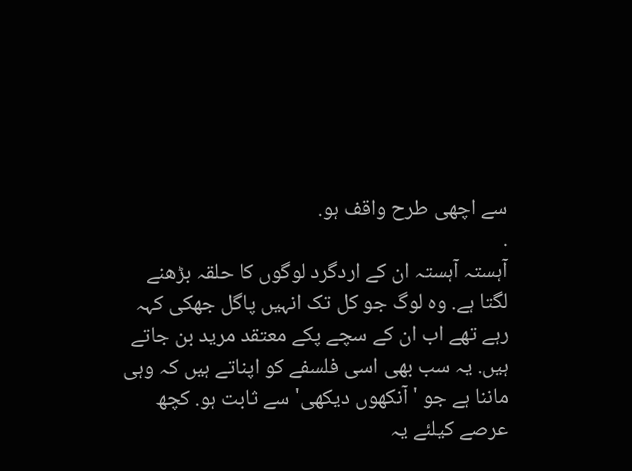سے اچھی طرح واقف ہو.
.
آہستہ آہستہ ان کے اردگرد لوگوں کا حلقہ بڑھنے لگتا ہے. وہ لوگ جو کل تک انہیں پاگل جھکی کہہ رہے تھے اب ان کے سچے پکے معتقد مرید بن جاتے ہیں. یہ سب بھی اسی فلسفے کو اپناتے ہیں کہ وہی ماننا ہے جو 'آنکھوں دیکھی' سے ثابت ہو. کچھ عرصے کیلئے یہ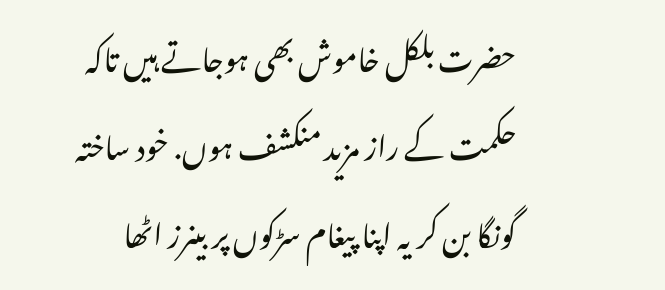حضرت بلکل خاموش بھی ہوجاتے ہیں تاکہ حکمت کے راز مزید منکشف ہوں. خود ساختہ گونگا بن کر یہ اپنا پیغام سڑکوں پر بینرز اٹھا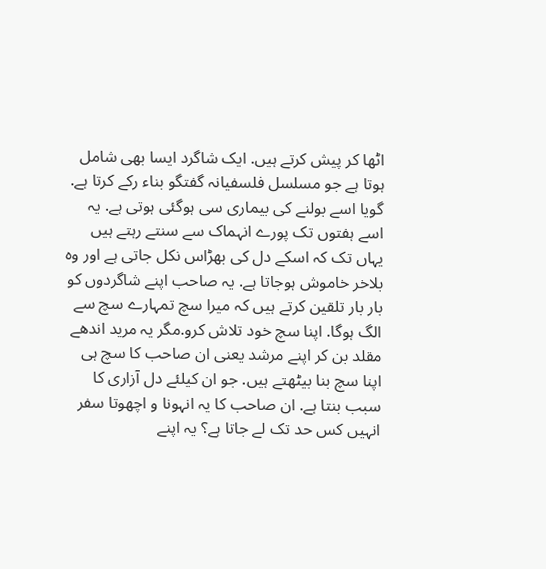اٹھا کر پیش کرتے ہیں. ایک شاگرد ایسا بھی شامل ہوتا ہے جو مسلسل فلسفیانہ گفتگو بناء رکے کرتا ہے. گویا اسے بولنے کی بیماری سی ہوگئی ہوتی ہے. یہ اسے ہفتوں تک پورے انہماک سے سنتے رہتے ہیں یہاں تک کہ اسکے دل کی بھڑاس نکل جاتی ہے اور وہ بلاخر خاموش ہوجاتا ہے. یہ صاحب اپنے شاگردوں کو بار بار تلقین کرتے ہیں کہ میرا سچ تمہارے سچ سے الگ ہوگا. اپنا سچ خود تلاش کرو.مگر یہ مرید اندھے مقلد بن کر اپنے مرشد یعنی ان صاحب کا سچ ہی اپنا سچ بنا بیٹھتے ہیں. جو ان کیلئے دل آزاری کا سبب بنتا ہے. ان صاحب کا یہ انہونا و اچھوتا سفر انہیں کس حد تک لے جاتا ہے؟ یہ اپنے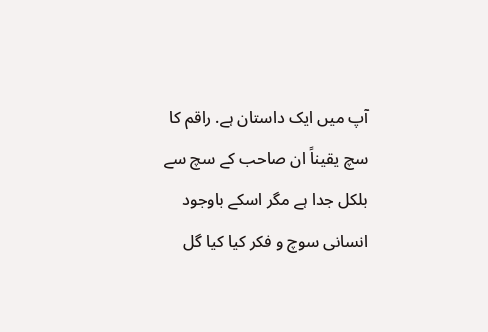آپ میں ایک داستان ہے. راقم کا سچ یقیناً ان صاحب کے سچ سے بلکل جدا ہے مگر اسکے باوجود انسانی سوچ و فکر کیا کیا گل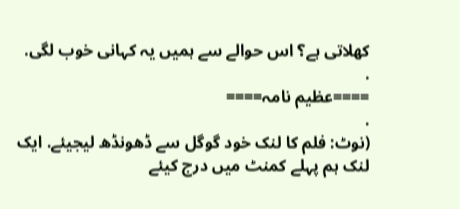کھلاتی ہے؟ اس حوالے سے ہمیں یہ کہانی خوب لگی.
.
====عظیم نامہ====
.
(نوٹ: فلم کا لنک خود گوگل سے ڈھونڈھ لیجیئے. ایک لنک ہم پہلے کمنٹ میں درج کیئے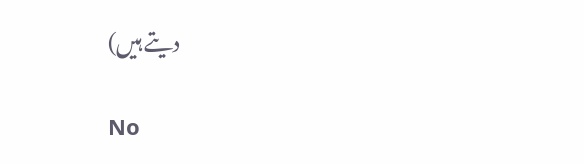دیتے ہیں)

No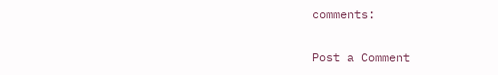comments:

Post a Comment